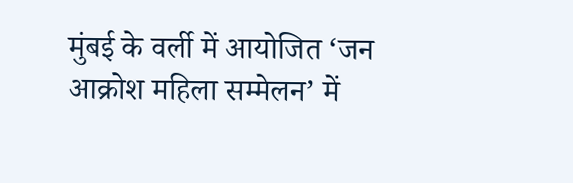मुंबई के वर्ली में आयोजित ‘जन आक्रोश महिला सम्मेलन’ में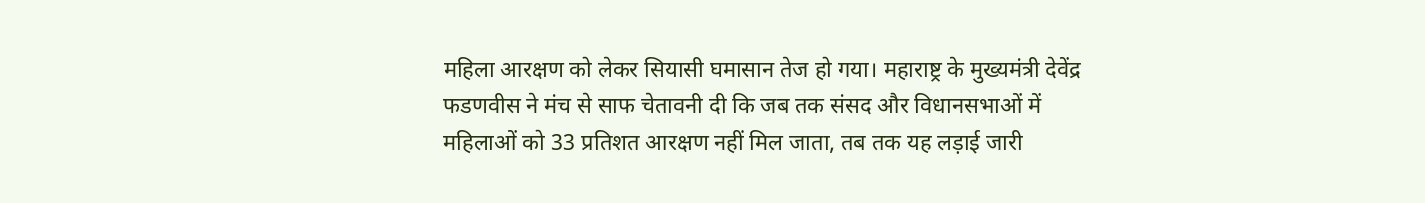महिला आरक्षण को लेकर सियासी घमासान तेज हो गया। महाराष्ट्र के मुख्यमंत्री देवेंद्र फडणवीस ने मंच से साफ चेतावनी दी कि जब तक संसद और विधानसभाओं में महिलाओं को 33 प्रतिशत आरक्षण नहीं मिल जाता, तब तक यह लड़ाई जारी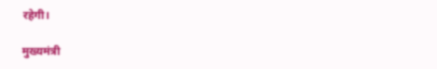रहेगी।

मुख्यमंत्री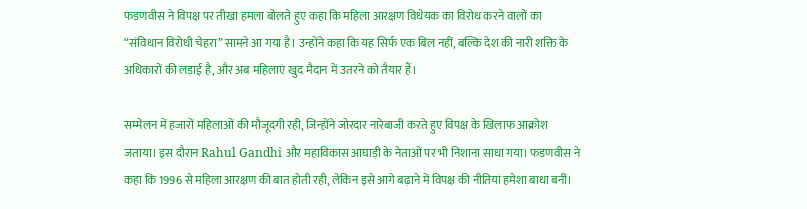फडणवीस ने विपक्ष पर तीखा हमला बोलते हुए कहा कि महिला आरक्षण विधेयक का विरोध करने वालों का “संविधान विरोधी चेहरा” सामने आ गया है। उन्होंने कहा कि यह सिर्फ एक बिल नहीं, बल्कि देश की नारी शक्ति के अधिकारों की लड़ाई है, और अब महिलाएं खुद मैदान में उतरने को तैयार हैं।

सम्मेलन में हजारों महिलाओं की मौजूदगी रही, जिन्होंने जोरदार नारेबाजी करते हुए विपक्ष के खिलाफ आक्रोश जताया। इस दौरान Rahul Gandhi और महाविकास आघाड़ी के नेताओं पर भी निशाना साधा गया। फडणवीस ने कहा कि 1996 से महिला आरक्षण की बात होती रही, लेकिन इसे आगे बढ़ाने में विपक्ष की नीतियां हमेशा बाधा बनीं।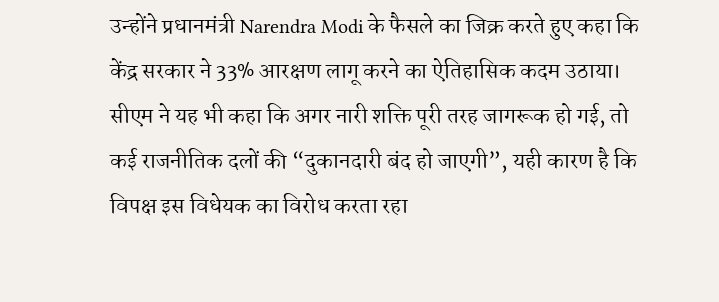उन्होंने प्रधानमंत्री Narendra Modi के फैसले का जिक्र करते हुए कहा कि केंद्र सरकार ने 33% आरक्षण लागू करने का ऐतिहासिक कदम उठाया।
सीएम ने यह भी कहा कि अगर नारी शक्ति पूरी तरह जागरूक हो गई, तो कई राजनीतिक दलों की “दुकानदारी बंद हो जाएगी”, यही कारण है कि विपक्ष इस विधेयक का विरोध करता रहा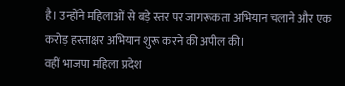है। उन्होंने महिलाओं से बड़े स्तर पर जागरूकता अभियान चलाने और एक करोड़ हस्ताक्षर अभियान शुरू करने की अपील की।
वहीं भाजपा महिला प्रदेश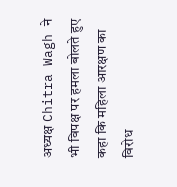अध्यक्ष Chitra Wagh ने भी विपक्ष पर हमला बोलते हुए कहा कि महिला आरक्षण का विरोध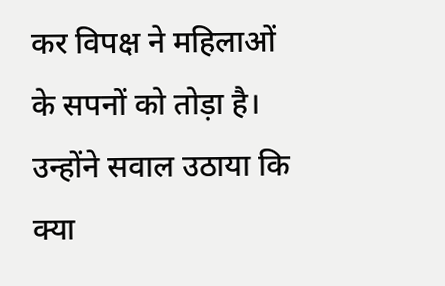कर विपक्ष ने महिलाओं के सपनों को तोड़ा है। उन्होंने सवाल उठाया कि क्या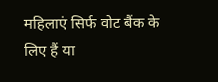महिलाएं सिर्फ वोट बैंक के लिए हैं या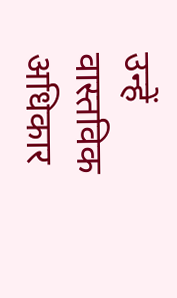उन्हें वास्तविक अधिकार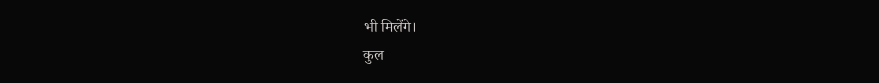भी मिलेंगे।
कुल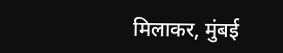मिलाकर, मुंबई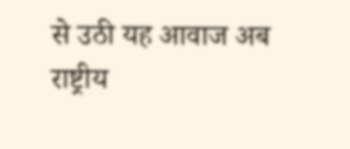से उठी यह आवाज अब राष्ट्रीय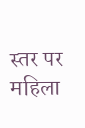स्तर पर महिला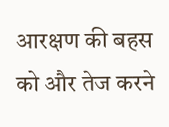आरक्षण की बहस को और तेज करने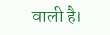वाली है।